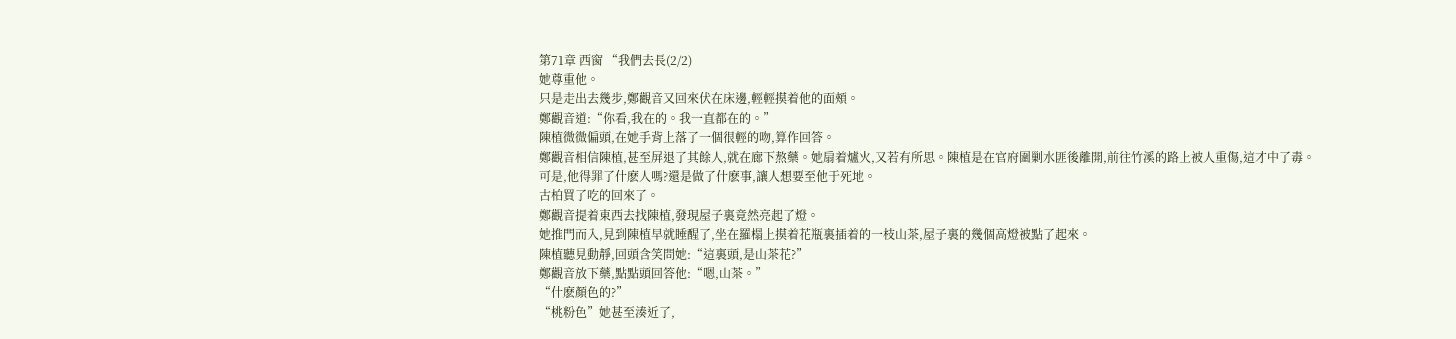第71章 西窗 “我們去長(2/2)
她尊重他。
只是走出去幾步,鄭觀音又回來伏在床邊,輕輕摸着他的面頰。
鄭觀音道:“你看,我在的。我一直都在的。”
陳植微微偏頭,在她手背上落了一個很輕的吻,算作回答。
鄭觀音相信陳植,甚至屏退了其餘人,就在廊下熬藥。她扇着爐火,又若有所思。陳植是在官府圍剿水匪後離開,前往竹溪的路上被人重傷,這才中了毒。
可是,他得罪了什麽人嗎?還是做了什麽事,讓人想要至他于死地。
古柏買了吃的回來了。
鄭觀音提着東西去找陳植,發現屋子裏竟然亮起了燈。
她推門而入,見到陳植早就睡醒了,坐在羅榻上摸着花瓶裏插着的一枝山茶,屋子裏的幾個高燈被點了起來。
陳植聽見動靜,回頭含笑問她:“這裏頭,是山茶花?”
鄭觀音放下藥,點點頭回答他:“嗯,山茶。”
“什麽顏色的?”
“桃粉色”她甚至湊近了,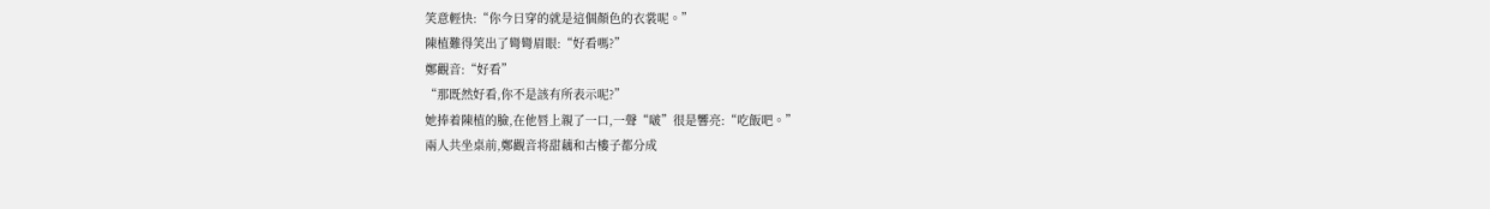笑意輕快:“你今日穿的就是這個顏色的衣裳呢。”
陳植難得笑出了彎彎眉眼:“好看嗎?”
鄭觀音:“好看”
“那既然好看,你不是該有所表示呢?”
她捧着陳植的臉,在他唇上親了一口,一聲“啵”很是響亮:“吃飯吧。”
兩人共坐桌前,鄭觀音将甜藕和古樓子都分成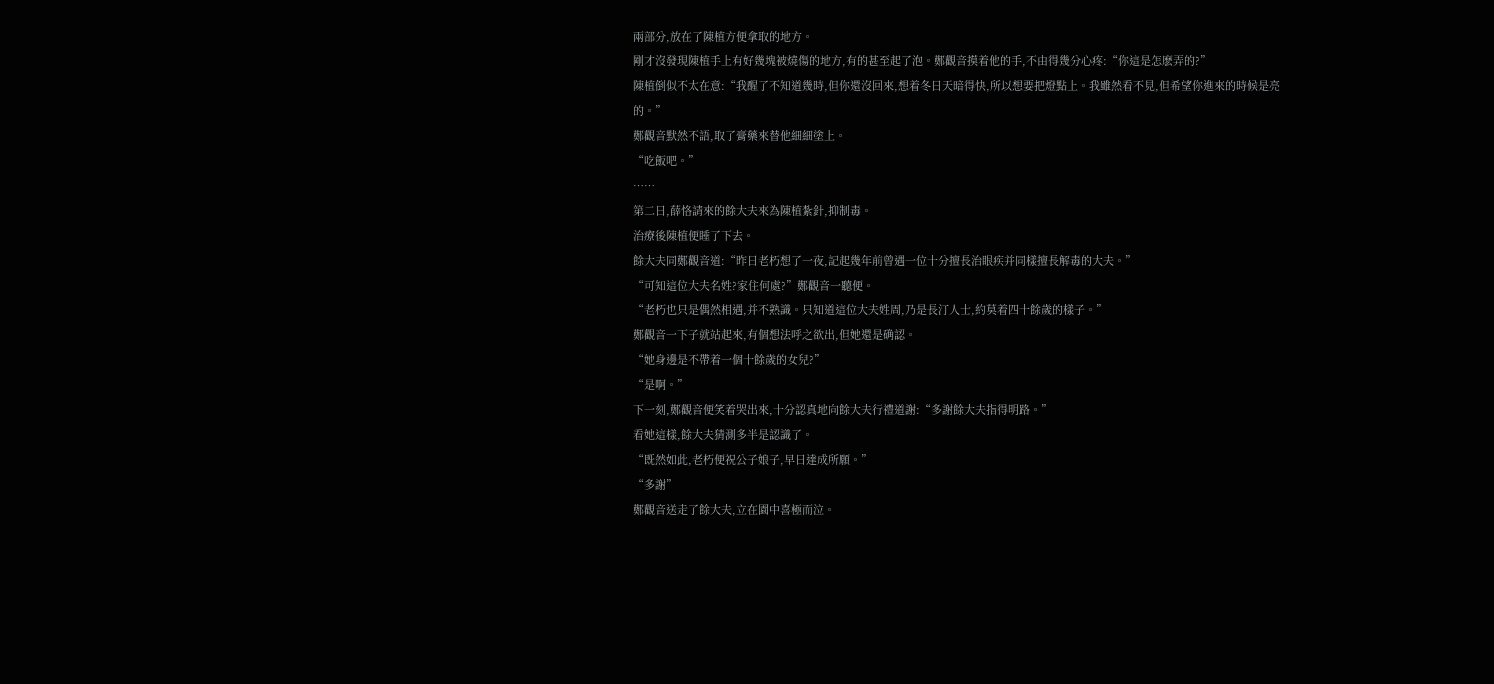兩部分,放在了陳植方便拿取的地方。
剛才沒發現陳植手上有好幾塊被燒傷的地方,有的甚至起了泡。鄭觀音摸着他的手,不由得幾分心疼:“你這是怎麽弄的?”
陳植倒似不太在意:“我醒了不知道幾時,但你還沒回來,想着冬日天暗得快,所以想要把燈點上。我雖然看不見,但希望你進來的時候是亮的。”
鄭觀音默然不語,取了膏藥來替他細細塗上。
“吃飯吧。”
……
第二日,薛恪請來的餘大夫來為陳植紮針,抑制毒。
治療後陳植便睡了下去。
餘大夫同鄭觀音道:“昨日老朽想了一夜,記起幾年前曾遇一位十分擅長治眼疾并同樣擅長解毒的大夫。”
“可知這位大夫名姓?家住何處?”鄭觀音一聽便。
“老朽也只是偶然相遇,并不熟識。只知道這位大夫姓周,乃是長汀人士,約莫着四十餘歲的樣子。”
鄭觀音一下子就站起來,有個想法呼之欲出,但她還是确認。
“她身邊是不帶着一個十餘歲的女兒?”
“是啊。”
下一刻,鄭觀音便笑着哭出來,十分認真地向餘大夫行禮道謝:“多謝餘大夫指得明路。”
看她這樣,餘大夫猜測多半是認識了。
“既然如此,老朽便祝公子娘子,早日達成所願。”
“多謝”
鄭觀音送走了餘大夫,立在園中喜極而泣。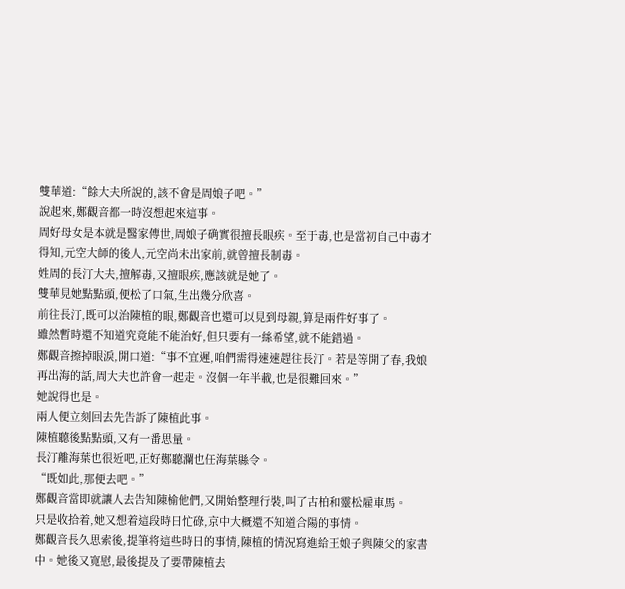雙華道:“餘大夫所說的,該不會是周娘子吧。”
說起來,鄭觀音都一時沒想起來這事。
周好母女是本就是醫家傳世,周娘子确實很擅長眼疾。至于毒,也是當初自己中毒才得知,元空大師的後人,元空尚未出家前,就曾擅長制毒。
姓周的長汀大夫,擅解毒,又擅眼疾,應該就是她了。
雙華見她點點頭,便松了口氣,生出幾分欣喜。
前往長汀,既可以治陳植的眼,鄭觀音也還可以見到母親,算是兩件好事了。
雖然暫時還不知道究竟能不能治好,但只要有一絲希望,就不能錯過。
鄭觀音擦掉眼淚,開口道:“事不宜遲,咱們需得速速趕往長汀。若是等開了春,我娘再出海的話,周大夫也許會一起走。沒個一年半載,也是很難回來。”
她說得也是。
兩人便立刻回去先告訴了陳植此事。
陳植聽後點點頭,又有一番思量。
長汀離海葉也很近吧,正好鄭聽瀾也任海葉縣令。
“既如此,那便去吧。”
鄭觀音當即就讓人去告知陳榆他們,又開始整理行裝,叫了古柏和靈松雇車馬。
只是收拾着,她又想着這段時日忙碌,京中大概還不知道合陽的事情。
鄭觀音長久思索後,提筆将這些時日的事情,陳植的情況寫進給王娘子與陳父的家書中。她後又寬慰,最後提及了要帶陳植去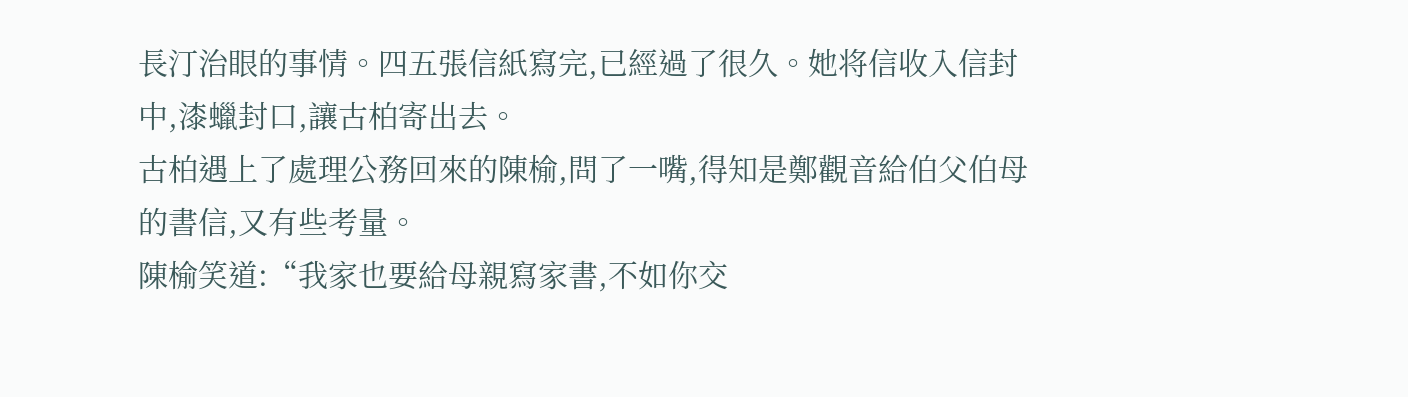長汀治眼的事情。四五張信紙寫完,已經過了很久。她将信收入信封中,漆蠟封口,讓古柏寄出去。
古柏遇上了處理公務回來的陳榆,問了一嘴,得知是鄭觀音給伯父伯母的書信,又有些考量。
陳榆笑道:“我家也要給母親寫家書,不如你交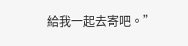給我一起去寄吧。”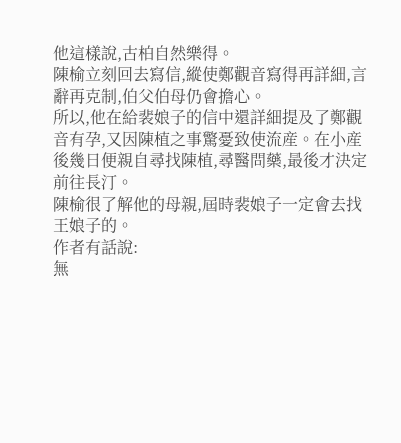他這樣說,古柏自然樂得。
陳榆立刻回去寫信,縱使鄭觀音寫得再詳細,言辭再克制,伯父伯母仍會擔心。
所以,他在給裴娘子的信中還詳細提及了鄭觀音有孕,又因陳植之事驚憂致使流産。在小産後幾日便親自尋找陳植,尋醫問藥,最後才決定前往長汀。
陳榆很了解他的母親,屆時裴娘子一定會去找王娘子的。
作者有話說:
無